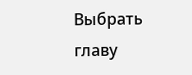Выбрать главу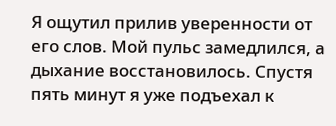Я ощутил прилив уверенности от его слов. Мой пульс замедлился, а дыхание восстановилось. Спустя пять минут я уже подъехал к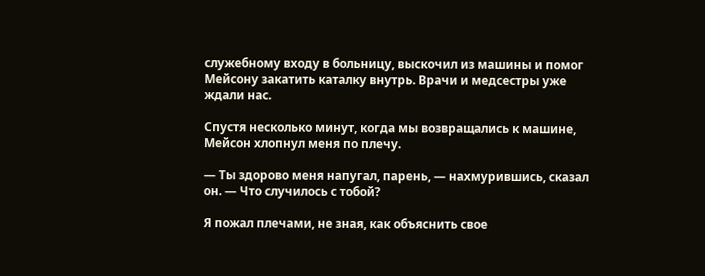служебному входу в больницу, выскочил из машины и помог Мейсону закатить каталку внутрь. Врачи и медсестры уже ждали нас.

Спустя несколько минут, когда мы возвращались к машине, Мейсон хлопнул меня по плечу.

— Ты здорово меня напугал, парень, — нахмурившись, сказал он. — Что случилось с тобой?

Я пожал плечами, не зная, как объяснить свое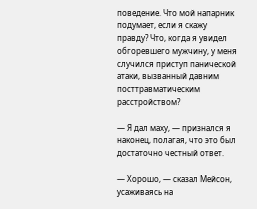поведение. Что мой напарник подумает, если я скажу правду? Что, когда я увидел обгоревшего мужчину, у меня случился приступ панической атаки, вызванный давним посттравматическим расстройством?

— Я дал маху, — признался я наконец, полагая, что это был достаточно честный ответ.

— Хорошо, — сказал Мейсон, усаживаясь на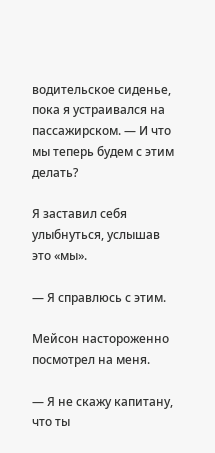водительское сиденье, пока я устраивался на пассажирском. — И что мы теперь будем с этим делать?

Я заставил себя улыбнуться, услышав это «мы».

— Я справлюсь с этим.

Мейсон настороженно посмотрел на меня.

— Я не скажу капитану, что ты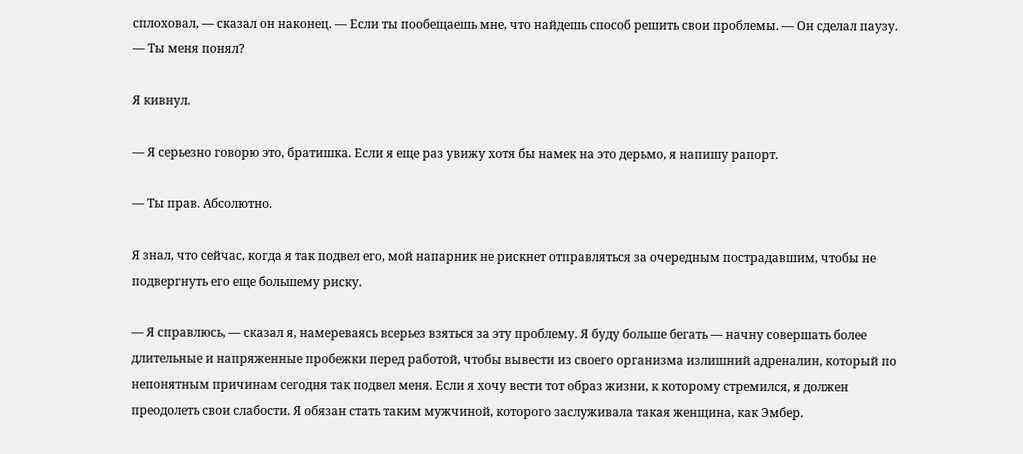сплоховал, — сказал он наконец. — Если ты пообещаешь мне, что найдешь способ решить свои проблемы. — Он сделал паузу. — Ты меня понял?

Я кивнул.

— Я серьезно говорю это, братишка. Если я еще раз увижу хотя бы намек на это дерьмо, я напишу рапорт.

— Ты прав. Абсолютно.

Я знал, что сейчас, когда я так подвел его, мой напарник не рискнет отправляться за очередным пострадавшим, чтобы не подвергнуть его еще большему риску.

— Я справлюсь, — сказал я, намереваясь всерьез взяться за эту проблему. Я буду больше бегать — начну совершать более длительные и напряженные пробежки перед работой, чтобы вывести из своего организма излишний адреналин, который по непонятным причинам сегодня так подвел меня. Если я хочу вести тот образ жизни, к которому стремился, я должен преодолеть свои слабости. Я обязан стать таким мужчиной, которого заслуживала такая женщина, как Эмбер.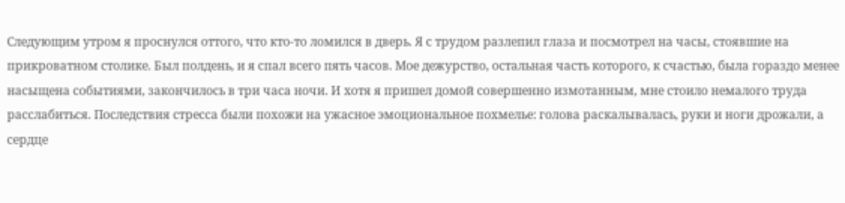Следующим утром я проснулся оттого, что кто-то ломился в дверь. Я с трудом разлепил глаза и посмотрел на часы, стоявшие на прикроватном столике. Был полдень, и я спал всего пять часов. Мое дежурство, остальная часть которого, к счастью, была гораздо менее насыщена событиями, закончилось в три часа ночи. И хотя я пришел домой совершенно измотанным, мне стоило немалого труда расслабиться. Последствия стресса были похожи на ужасное эмоциональное похмелье: голова раскалывалась, руки и ноги дрожали, а сердце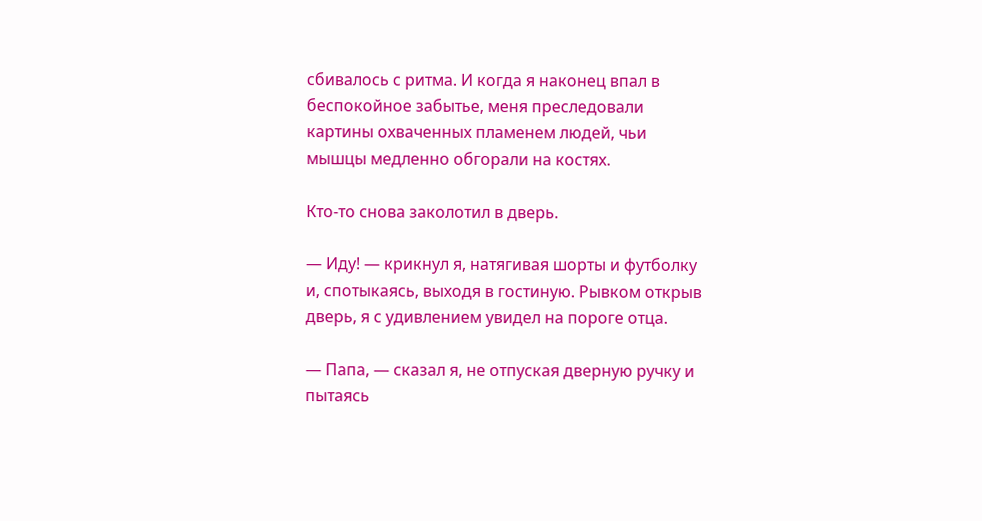сбивалось с ритма. И когда я наконец впал в беспокойное забытье, меня преследовали картины охваченных пламенем людей, чьи мышцы медленно обгорали на костях.

Кто-то снова заколотил в дверь.

— Иду! — крикнул я, натягивая шорты и футболку и, спотыкаясь, выходя в гостиную. Рывком открыв дверь, я с удивлением увидел на пороге отца.

— Папа, — сказал я, не отпуская дверную ручку и пытаясь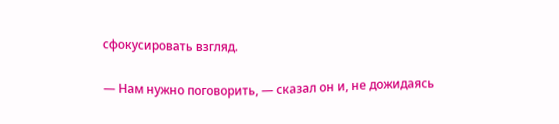сфокусировать взгляд.

— Нам нужно поговорить, — сказал он и, не дожидаясь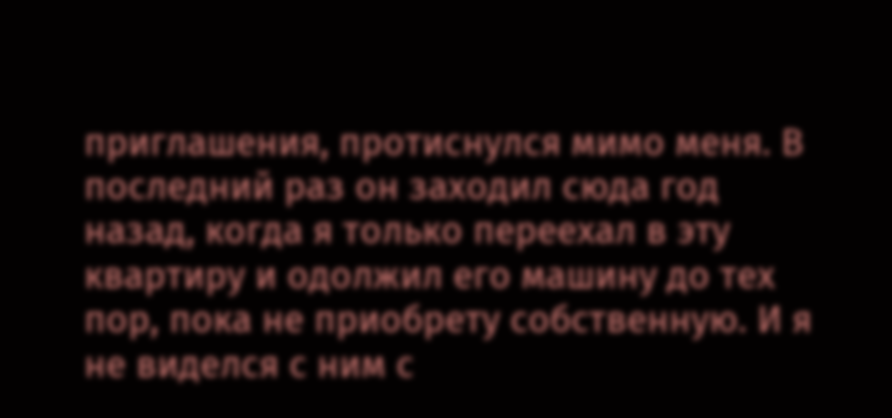приглашения, протиснулся мимо меня. В последний раз он заходил сюда год назад, когда я только переехал в эту квартиру и одолжил его машину до тех пор, пока не приобрету собственную. И я не виделся с ним с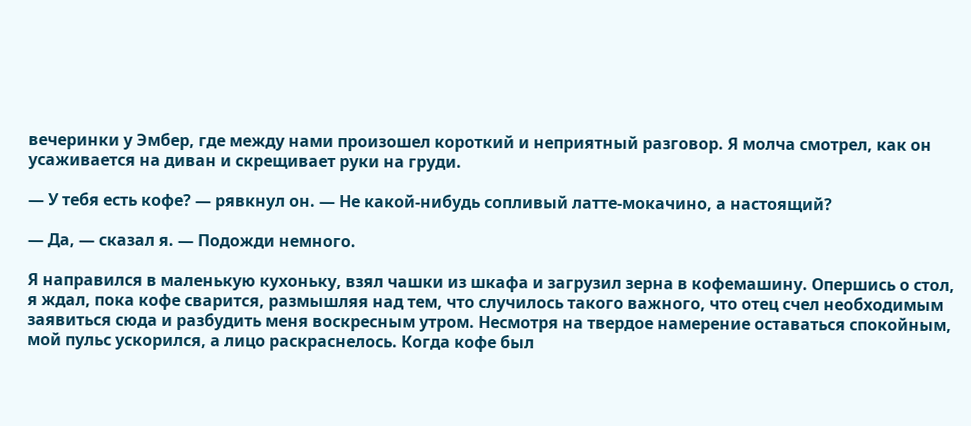вечеринки у Эмбер, где между нами произошел короткий и неприятный разговор. Я молча смотрел, как он усаживается на диван и скрещивает руки на груди.

— У тебя есть кофе? — рявкнул он. — Не какой-нибудь сопливый латте-мокачино, а настоящий?

— Да, — сказал я. — Подожди немного.

Я направился в маленькую кухоньку, взял чашки из шкафа и загрузил зерна в кофемашину. Опершись о стол, я ждал, пока кофе сварится, размышляя над тем, что случилось такого важного, что отец счел необходимым заявиться сюда и разбудить меня воскресным утром. Несмотря на твердое намерение оставаться спокойным, мой пульс ускорился, а лицо раскраснелось. Когда кофе был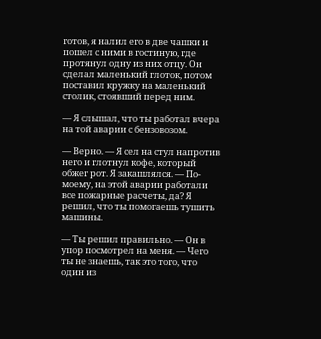готов, я налил его в две чашки и пошел с ними в гостиную, где протянул одну из них отцу. Он сделал маленький глоток, потом поставил кружку на маленький столик, стоявший перед ним.

— Я слышал, что ты работал вчера на той аварии с бензовозом.

— Верно. — Я сел на стул напротив него и глотнул кофе, который обжег рот. Я закашлялся. — По-моему, на этой аварии работали все пожарные расчеты, да? Я решил, что ты помогаешь тушить машины.

— Ты решил правильно. — Он в упор посмотрел на меня. — Чего ты не знаешь, так это того, что один из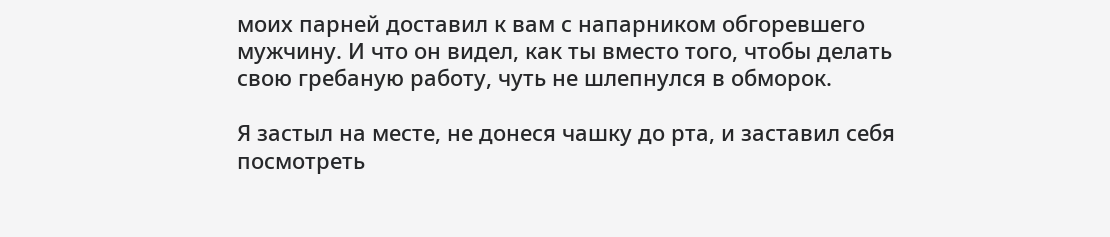моих парней доставил к вам с напарником обгоревшего мужчину. И что он видел, как ты вместо того, чтобы делать свою гребаную работу, чуть не шлепнулся в обморок.

Я застыл на месте, не донеся чашку до рта, и заставил себя посмотреть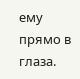ему прямо в глаза.